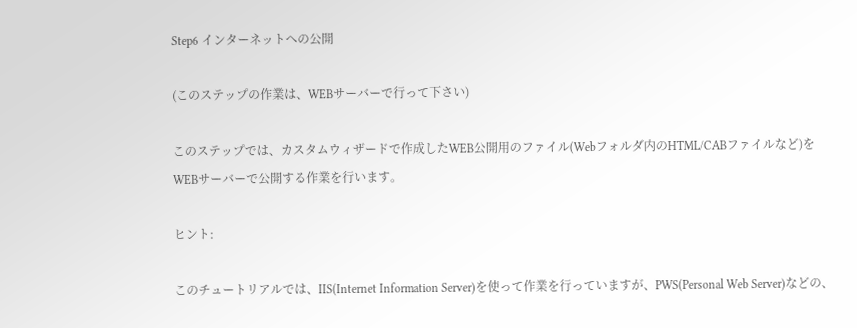Step6 インターネットへの公開

(このステップの作業は、WEBサーバーで行って下さい)

このステップでは、カスタムウィザードで作成したWEB公開用のファイル(Webフォルダ内のHTML/CABファイルなど)をWEBサーバーで公開する作業を行います。

ヒント:

このチュートリアルでは、IIS(Internet Information Server)を使って作業を行っていますが、PWS(Personal Web Server)などの、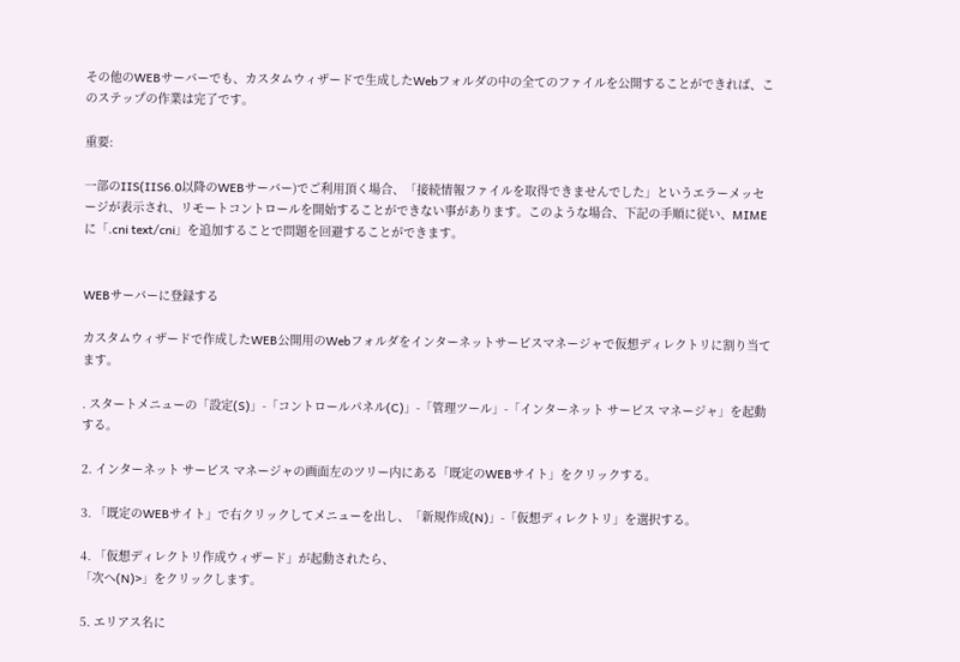その他のWEBサーバーでも、カスタムウィザードで生成したWebフォルダの中の全てのファイルを公開することができれば、このステップの作業は完了です。

重要:

一部のIIS(IIS6.0以降のWEBサーバー)でご利用頂く場合、「接続情報ファイルを取得できませんでした」というエラーメッセージが表示され、リモートコントロールを開始することができない事があります。このような場合、下記の手順に従い、MIMEに「.cni text/cni」を追加することで問題を回避することができます。


WEBサーバーに登録する

カスタムウィザードで作成したWEB公開用のWebフォルダをインターネットサービスマネージャで仮想ディレクトリに割り当てます。

. スタートメニューの「設定(S)」-「コントロールパネル(C)」-「管理ツール」-「インターネット サービス マネージャ」を起動する。

2. インターネット サービス マネージャの画面左のツリー内にある「既定のWEBサイト」をクリックする。

3. 「既定のWEBサイト」で右クリックしてメニューを出し、「新規作成(N)」-「仮想ディレクトリ」を選択する。

4. 「仮想ディレクトリ作成ウィザード」が起動されたら、
「次へ(N)>」をクリックします。

5. エリアス名に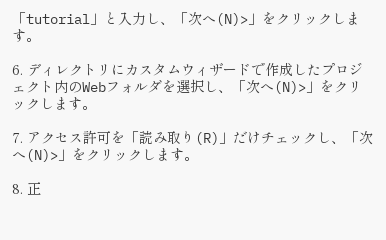「tutorial」と入力し、「次へ(N)>」をクリックします。

6. ディレクトリにカスタムウィザードで作成したプロジェクト内のWebフォルダを選択し、「次へ(N)>」をクリックします。

7. アクセス許可を「読み取り(R)」だけチェックし、「次へ(N)>」をクリックします。

8. 正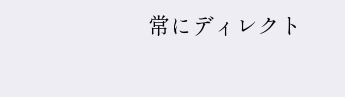常にディレクト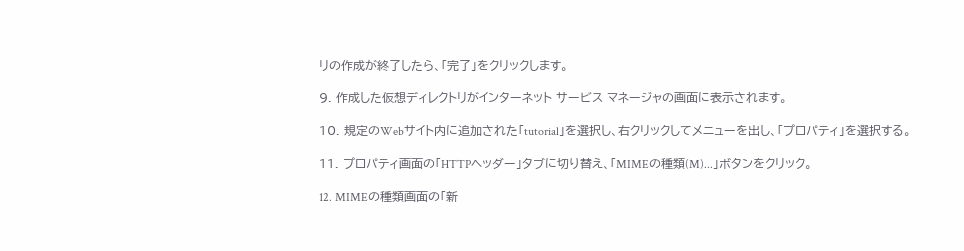リの作成が終了したら、「完了」をクリックします。

9. 作成した仮想ディレクトリがインターネット サービス マネージャの画面に表示されます。

10. 規定のWebサイト内に追加された「tutorial」を選択し、右クリックしてメニューを出し、「プロパティ」を選択する。

11. プロパティ画面の「HTTPヘッダー」タブに切り替え、「MIMEの種類(M)...」ボタンをクリック。

12. MIMEの種類画面の「新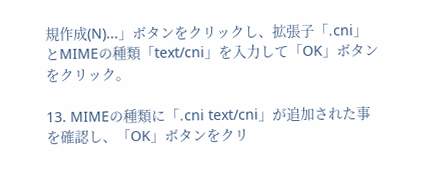規作成(N)...」ボタンをクリックし、拡張子「.cni」とMIMEの種類「text/cni」を入力して「OK」ボタンをクリック。

13. MIMEの種類に「.cni text/cni」が追加された事を確認し、「OK」ボタンをクリ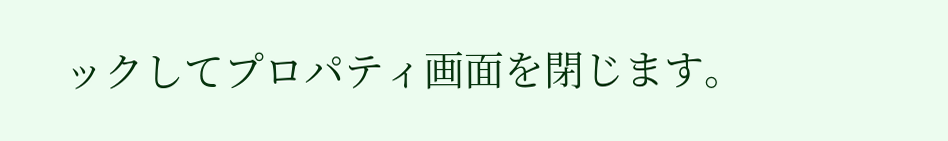ックしてプロパティ画面を閉じます。